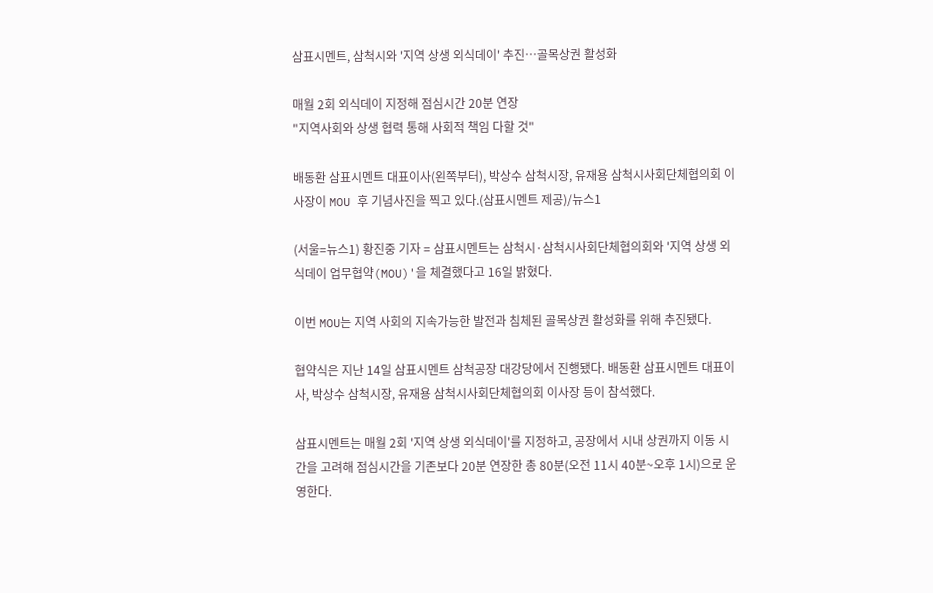삼표시멘트, 삼척시와 '지역 상생 외식데이' 추진…골목상권 활성화

매월 2회 외식데이 지정해 점심시간 20분 연장
"지역사회와 상생 협력 통해 사회적 책임 다할 것"

배동환 삼표시멘트 대표이사(왼쪽부터), 박상수 삼척시장, 유재용 삼척시사회단체협의회 이사장이 MOU 후 기념사진을 찍고 있다.(삼표시멘트 제공)/뉴스1

(서울=뉴스1) 황진중 기자 = 삼표시멘트는 삼척시·삼척시사회단체협의회와 '지역 상생 외식데이 업무협약(MOU)'을 체결했다고 16일 밝혔다.

이번 MOU는 지역 사회의 지속가능한 발전과 침체된 골목상권 활성화를 위해 추진됐다.

협약식은 지난 14일 삼표시멘트 삼척공장 대강당에서 진행됐다. 배동환 삼표시멘트 대표이사, 박상수 삼척시장, 유재용 삼척시사회단체협의회 이사장 등이 참석했다.

삼표시멘트는 매월 2회 '지역 상생 외식데이'를 지정하고, 공장에서 시내 상권까지 이동 시간을 고려해 점심시간을 기존보다 20분 연장한 총 80분(오전 11시 40분~오후 1시)으로 운영한다.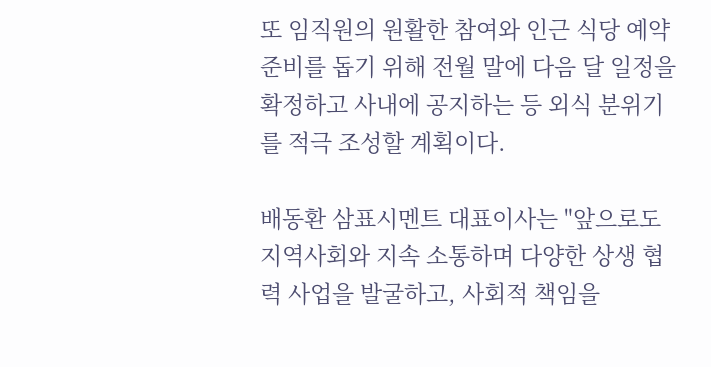또 임직원의 원활한 참여와 인근 식당 예약 준비를 돕기 위해 전월 말에 다음 달 일정을 확정하고 사내에 공지하는 등 외식 분위기를 적극 조성할 계획이다.

배동환 삼표시멘트 대표이사는 "앞으로도 지역사회와 지속 소통하며 다양한 상생 협력 사업을 발굴하고, 사회적 책임을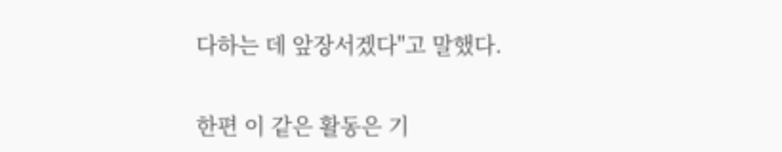다하는 데 앞장서겠다"고 말했다.

한편 이 같은 활동은 기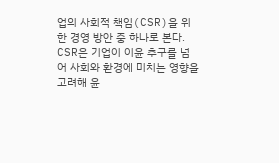업의 사회적 책임(CSR)을 위한 경영 방안 중 하나로 본다. CSR은 기업이 이윤 추구를 넘어 사회와 환경에 미치는 영향을 고려해 윤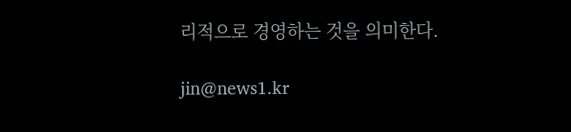리적으로 경영하는 것을 의미한다.

jin@news1.kr